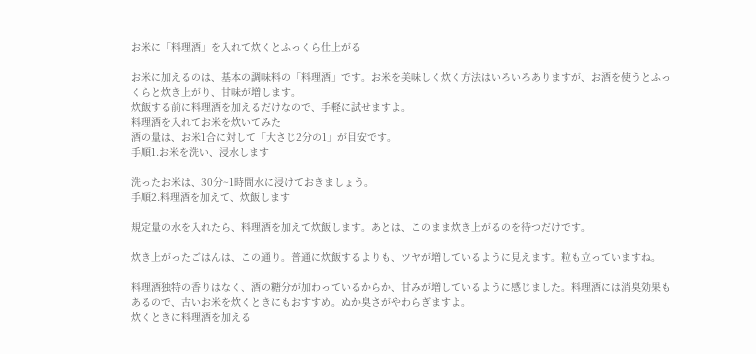お米に「料理酒」を入れて炊くとふっくら仕上がる

お米に加えるのは、基本の調味料の「料理酒」です。お米を美味しく炊く方法はいろいろありますが、お酒を使うとふっくらと炊き上がり、甘味が増します。
炊飯する前に料理酒を加えるだけなので、手軽に試せますよ。
料理酒を入れてお米を炊いてみた
酒の量は、お米1合に対して「大さじ2分の1」が目安です。
手順1.お米を洗い、浸水します

洗ったお米は、30分~1時間水に浸けておきましょう。
手順2.料理酒を加えて、炊飯します

規定量の水を入れたら、料理酒を加えて炊飯します。あとは、このまま炊き上がるのを待つだけです。

炊き上がったごはんは、この通り。普通に炊飯するよりも、ツヤが増しているように見えます。粒も立っていますね。

料理酒独特の香りはなく、酒の糖分が加わっているからか、甘みが増しているように感じました。料理酒には消臭効果もあるので、古いお米を炊くときにもおすすめ。ぬか臭さがやわらぎますよ。
炊くときに料理酒を加える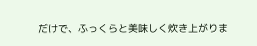だけで、ふっくらと美味しく炊き上がりま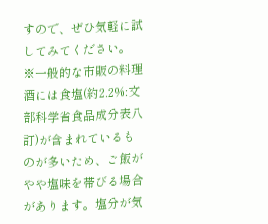すので、ぜひ気軽に試してみてください。
※一般的な市販の料理酒には食塩(約2.2%:文部科学省食品成分表八訂)が含まれているものが多いため、ご飯がやや塩味を帯びる場合があります。塩分が気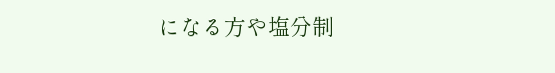になる方や塩分制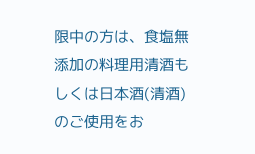限中の方は、食塩無添加の料理用清酒もしくは日本酒(清酒)のご使用をお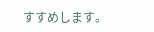すすめします。